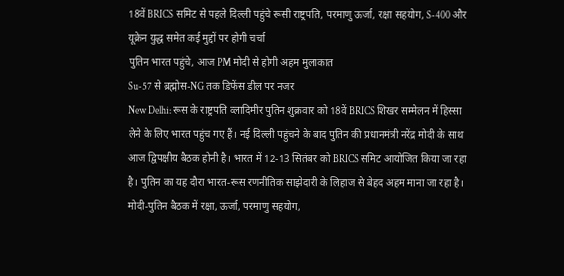18वें BRICS समिट से पहले दिल्ली पहुंचे रूसी राष्ट्रपति, परमाणु ऊर्जा, रक्षा सहयोग, S-400 और यूक्रेन युद्ध समेत कई मुद्दों पर होगी चर्चा
पुतिन भारत पहुंचे, आज PM मोदी से होगी अहम मुलाकात
Su-57 से ब्रह्मोस-NG तक डिफेंस डील पर नजर
New Delhi: रूस के राष्ट्रपति व्लादिमीर पुतिन शुक्रवार को 18वें BRICS शिखर सम्मेलन में हिस्सा लेने के लिए भारत पहुंच गए हैं। नई दिल्ली पहुंचने के बाद पुतिन की प्रधानमंत्री नरेंद्र मोदी के साथ आज द्विपक्षीय बैठक होनी है। भारत में 12-13 सितंबर को BRICS समिट आयोजित किया जा रहा है। पुतिन का यह दौरा भारत-रूस रणनीतिक साझेदारी के लिहाज से बेहद अहम माना जा रहा है। मोदी-पुतिन बैठक में रक्षा, ऊर्जा, परमाणु सहयोग,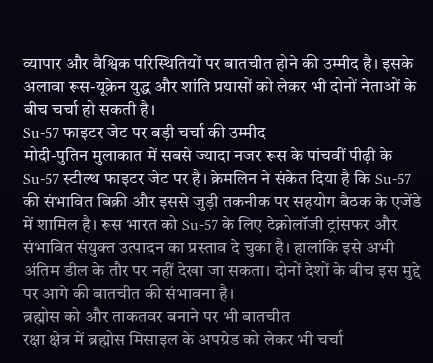व्यापार और वैश्विक परिस्थितियों पर बातचीत होने की उम्मीद है। इसके अलावा रूस-यूक्रेन युद्ध और शांति प्रयासों को लेकर भी दोनों नेताओं के बीच चर्चा हो सकती है।
Su-57 फाइटर जेट पर बड़ी चर्चा की उम्मीद
मोदी-पुतिन मुलाकात में सबसे ज्यादा नजर रूस के पांचवीं पीढ़ी के Su-57 स्टील्थ फाइटर जेट पर है। क्रेमलिन ने संकेत दिया है कि Su-57 की संभावित बिक्री और इससे जुड़ी तकनीक पर सहयोग बैठक के एजेंडे में शामिल है। रूस भारत को Su-57 के लिए टेक्नोलॉजी ट्रांसफर और संभावित संयुक्त उत्पादन का प्रस्ताव दे चुका है। हालांकि इसे अभी अंतिम डील के तौर पर नहीं देखा जा सकता। दोनों देशों के बीच इस मुद्दे पर आगे की बातचीत की संभावना है।
ब्रह्मोस को और ताकतवर बनाने पर भी बातचीत
रक्षा क्षेत्र में ब्रह्मोस मिसाइल के अपग्रेड को लेकर भी चर्चा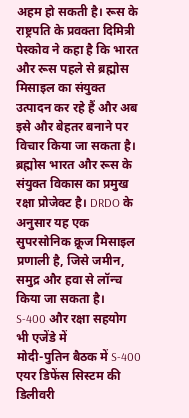अहम हो सकती है। रूस के राष्ट्रपति के प्रवक्ता दिमित्री पेस्कोव ने कहा है कि भारत और रूस पहले से ब्रह्मोस मिसाइल का संयुक्त उत्पादन कर रहे हैं और अब इसे और बेहतर बनाने पर विचार किया जा सकता है। ब्रह्मोस भारत और रूस के संयुक्त विकास का प्रमुख रक्षा प्रोजेक्ट है। DRDO के अनुसार यह एक सुपरसोनिक क्रूज मिसाइल प्रणाली है, जिसे जमीन, समुद्र और हवा से लॉन्च किया जा सकता है।
S-400 और रक्षा सहयोग भी एजेंडे में
मोदी-पुतिन बैठक में S-400 एयर डिफेंस सिस्टम की डिलीवरी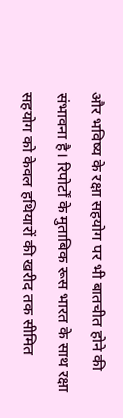और भविष्य के रक्षा सहयोग पर भी बातचीत होने की संभावना है। रिपोर्टों के मुताबिक रूस भारत के साथ रक्षा सहयोग को केवल हथियारों की खरीद तक सीमित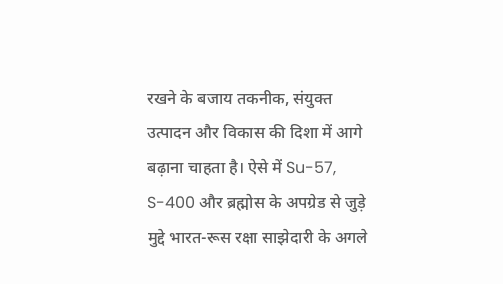रखने के बजाय तकनीक, संयुक्त उत्पादन और विकास की दिशा में आगे बढ़ाना चाहता है। ऐसे में Su-57, S-400 और ब्रह्मोस के अपग्रेड से जुड़े मुद्दे भारत-रूस रक्षा साझेदारी के अगले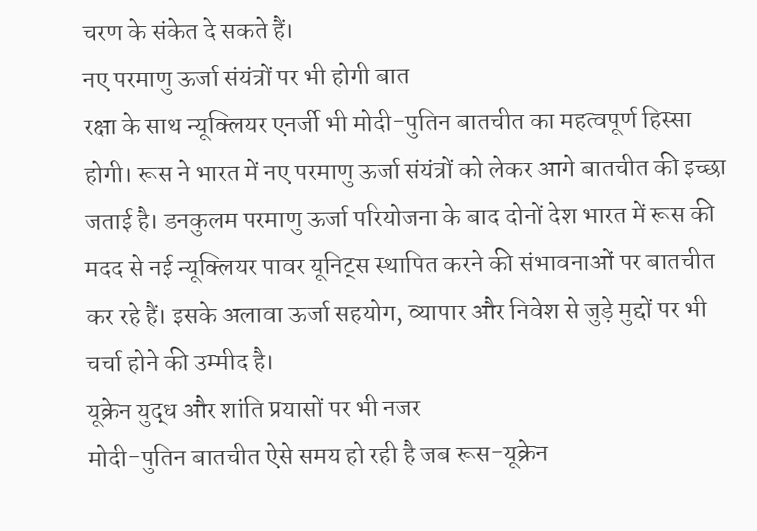चरण के संकेत दे सकते हैं।
नए परमाणु ऊर्जा संयंत्रों पर भी होगी बात
रक्षा के साथ न्यूक्लियर एनर्जी भी मोदी-पुतिन बातचीत का महत्वपूर्ण हिस्सा होगी। रूस ने भारत में नए परमाणु ऊर्जा संयंत्रों को लेकर आगे बातचीत की इच्छा जताई है। डनकुलम परमाणु ऊर्जा परियोजना के बाद दोनों देश भारत में रूस की मदद से नई न्यूक्लियर पावर यूनिट्स स्थापित करने की संभावनाओं पर बातचीत कर रहे हैं। इसके अलावा ऊर्जा सहयोग, व्यापार और निवेश से जुड़े मुद्दों पर भी चर्चा होने की उम्मीद है।
यूक्रेन युद्ध और शांति प्रयासों पर भी नजर
मोदी-पुतिन बातचीत ऐसे समय हो रही है जब रूस-यूक्रेन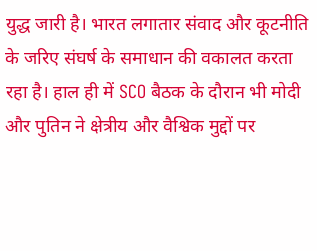युद्ध जारी है। भारत लगातार संवाद और कूटनीति के जरिए संघर्ष के समाधान की वकालत करता रहा है। हाल ही में SCO बैठक के दौरान भी मोदी और पुतिन ने क्षेत्रीय और वैश्विक मुद्दों पर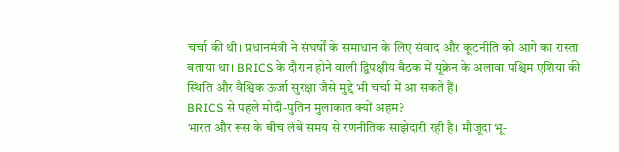चर्चा की थी। प्रधानमंत्री ने संघर्षों के समाधान के लिए संवाद और कूटनीति को आगे का रास्ता बताया था। BRICS के दौरान होने वाली द्विपक्षीय बैठक में यूक्रेन के अलावा पश्चिम एशिया की स्थिति और वैश्विक ऊर्जा सुरक्षा जैसे मुद्दे भी चर्चा में आ सकते हैं।
BRICS से पहले मोदी-पुतिन मुलाकात क्यों अहम?
भारत और रूस के बीच लंबे समय से रणनीतिक साझेदारी रही है। मौजूदा भू-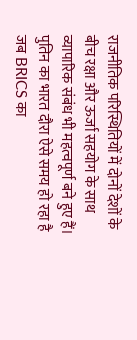राजनीतिक परिस्थितियों में दोनों देशों के बीच रक्षा और ऊर्जा सहयोग के साथ व्यापारिक संबंध भी महत्वपूर्ण बने हुए हैं। पुतिन का भारत दौरा ऐसे समय हो रहा है जब BRICS का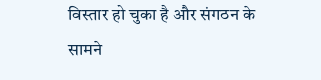विस्तार हो चुका है और संगठन के सामने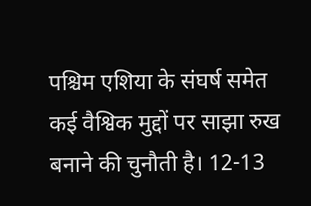पश्चिम एशिया के संघर्ष समेत कई वैश्विक मुद्दों पर साझा रुख बनाने की चुनौती है। 12-13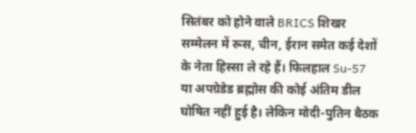सितंबर को होने वाले BRICS शिखर सम्मेलन में रूस, चीन, ईरान समेत कई देशों के नेता हिस्सा ले रहे हैं। फिलहाल Su-57 या अपग्रेडेड ब्रह्मोस की कोई अंतिम डील घोषित नहीं हुई है। लेकिन मोदी-पुतिन बैठक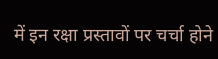में इन रक्षा प्रस्तावों पर चर्चा होने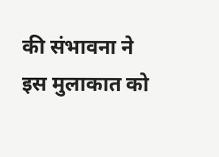की संभावना ने इस मुलाकात को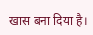खास बना दिया है।